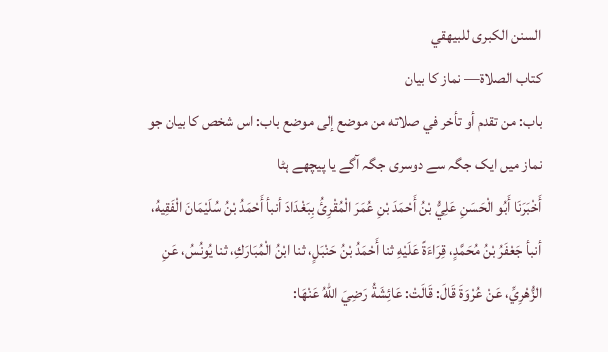السنن الكبرى للبيهقي
كتاب الصلاة— نماز کا بیان
باب: من تقدم أو تأخر في صلاته من موضع إلى موضع باب: اس شخص کا بیان جو نماز میں ایک جگہ سے دوسری جگہ آگے یا پیچھے ہٹا
أَخْبَرَنَا أَبُو الْحَسَنِ عَلِيُّ بْنُ أَحْمَدَ بْنِ عُمَرَ الْمُقْرِئُ بِبَغْدَادَ أنبأ أَحْمَدُ بْنُ سُلَيْمَانَ الْفَقِيهُ، أنبأ جَعْفَرُ بْنُ مُحَمَّدٍ، قِرَاءَةً عَلَيْهِ ثنا أَحْمَدُ بْنُ حَنْبَلٍ، ثنا ابْنُ الْمُبَارَكِ، ثنا يُونُسُ، عَنِ الزُّهْرِيِّ، عَنْ عُرْوَةَ قَالَ: قَالَتْ: عَائِشَةُ رَضِيَ اللهُ عَنْهَا: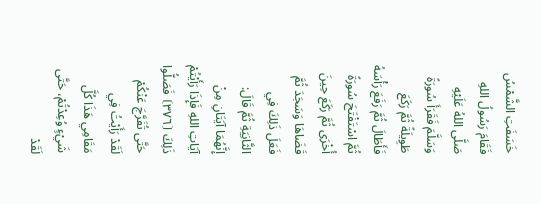خَسَفَتِ الشَّمْسُ فَقَامَ رَسُولُ اللهِ صَلَّى اللهُ عَلَيْهِ وَسَلَّمَ فَقَرَأَ سُورَةً طَوِيلَةً ثُمَّ رَكَعَ فَأَطَالَ ثُمَّ رَفَعَ رَأْسَهُ ثُمَّ اسْتَفْتَحَ سُورَةً أُخْرَى ثُمَّ رَكَعَ حِينَ قَضَاهَا وَسَجَدَ ثُمَّ فَعَلَ ذَلِكَ فِي الثَّانِيَةِ ثُمَّ قَالَ: إِنَّهُمَا آيَتَانِ مِنْ آيَاتِ اللهِ فَإِذَا رَأَيْتُمْ ذَلِكَ ⦗٣٧٦⦘ فَصَلُّوا حَتَّى تُفَرَّجَ عَنْكُمْ لَقَدْ رَأَيْتُ فِي مَقَامِي هَذَا كُلَّ شَيْءٍ وُعِدْتُمْ، حَتَّى لَقَدْ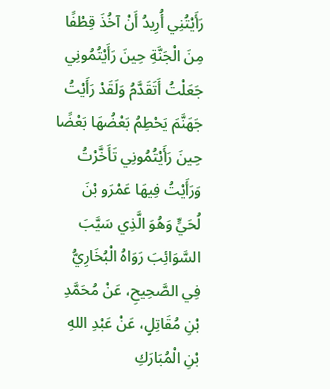رَأَيْتُنِي أُرِيدُ أَنْ آخُذَ قِطْفًا مِنَ الْجَنَّةِ حِينَ رَأَيْتُمُونِي جَعَلْتُ أَتَقَدَّمُ وَلَقَدْ رَأَيْتُ جَهَنَّمَ يَحْطِمُ بَعْضُهَا بَعْضًا حِينَ رَأَيْتُمُونِي تَأَخَّرْتُ وَرَأَيْتُ فِيهَا عَمْرَو بْنَ لُحَيٍّ وَهُوَ الَّذِي سَيَّبَ السَّوَائِبَ رَوَاهُ الْبُخَارِيُّ فِي الصَّحِيحِ، عَنْ مُحَمَّدِ بْنِ مُقَاتِلٍ، عَنْ عَبْدِ اللهِ بْنِ الْمُبَارَكِ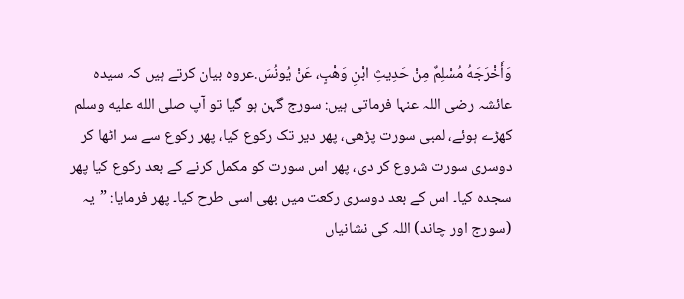وَأَخْرَجَهُ مُسْلِمٌ مِنْ حَدِيثِ ابْنِ وَهْبٍ، عَنْ يُونُسَ.عروہ بیان کرتے ہیں کہ سیدہ عائشہ رضی اللہ عنہا فرماتی ہیں: سورج گہن ہو گیا تو آپ صلى الله عليه وسلم کھڑے ہوئے، لمبی سورت پڑھی، پھر دیر تک رکوع کیا، پھر رکوع سے سر اٹھا کر دوسری سورت شروع کر دی، پھر اس سورت کو مکمل کرنے کے بعد رکوع کیا پھر سجدہ کیا۔ اس کے بعد دوسری رکعت میں بھی اسی طرح کیا۔ پھر فرمایا: ”یہ (سورج اور چاند) اللہ کی نشانیاں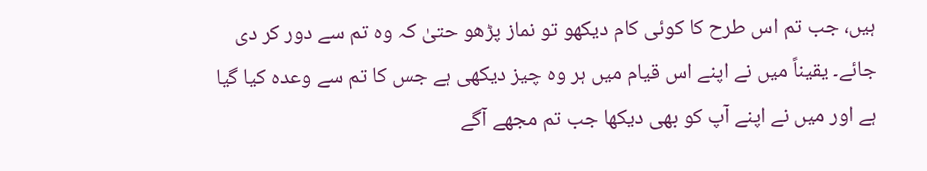ہیں، جب تم اس طرح کا کوئی کام دیکھو تو نماز پڑھو حتیٰ کہ وہ تم سے دور کر دی جائے۔ یقیناً میں نے اپنے اس قیام میں ہر وہ چیز دیکھی ہے جس کا تم سے وعدہ کیا گیا ہے اور میں نے اپنے آپ کو بھی دیکھا جب تم مجھے آگے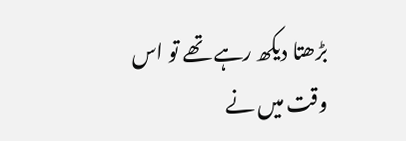بڑھتا دیکھ رہے تھے تو اس وقت میں نے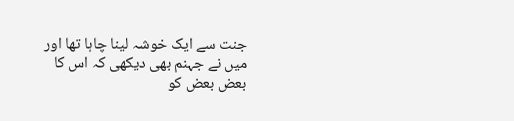جنت سے ایک خوشہ لینا چاہا تھا اور میں نے جہنم بھی دیکھی کہ اس کا بعض بعض کو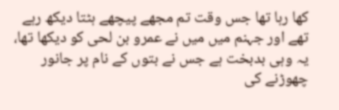کھا رہا تھا جس وقت تم مجھے پیچھے ہٹتا دیکھ رہے تھے اور جہنم میں میں نے عمرو بن لحی کو دیکھا تھا، یہ وہی بدبخت ہے جس نے بتوں کے نام پر جانور چھوڑنے کی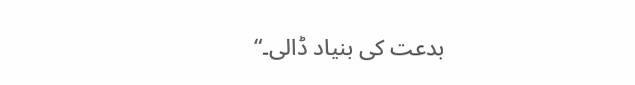بدعت کی بنیاد ڈالی۔“